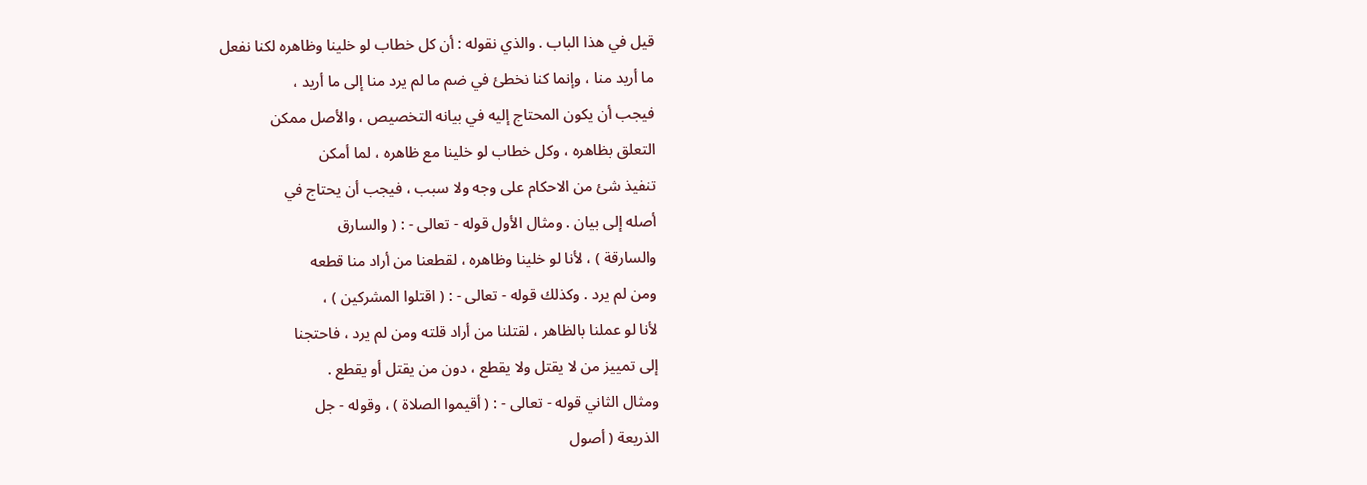قيل في هذا الباب . والذي نقوله : أن كل خطاب لو خلينا وظاهره لكنا نفعل
ما أريد منا ، وإنما كنا نخطئ في ضم ما لم يرد منا إلى ما أريد ،
فيجب أن يكون المحتاج إليه في بيانه التخصيص ، والأصل ممكن
التعلق بظاهره ، وكل خطاب لو خلينا مع ظاهره ، لما أمكن
تنفيذ شئ من الاحكام على وجه ولا سبب ، فيجب أن يحتاج في
أصله إلى بيان . ومثال الأول قوله - تعالى - : ( والسارق
والسارقة ) ، لأنا لو خلينا وظاهره ، لقطعنا من أراد منا قطعه
ومن لم يرد . وكذلك قوله - تعالى - : ( اقتلوا المشركين ) ،
لأنا لو عملنا بالظاهر ، لقتلنا من أراد قلته ومن لم يرد ، فاحتجنا
إلى تمييز من لا يقتل ولا يقطع ، دون من يقتل أو يقطع .
ومثال الثاني قوله - تعالى - : ( أقيموا الصلاة ) ، وقوله - جل
الذريعة ( أصول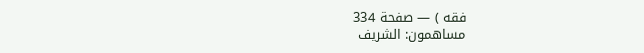فقه ) — صفحة 334
مساهمون: الشريف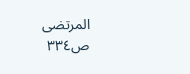المرتضى
ص٣٣٤